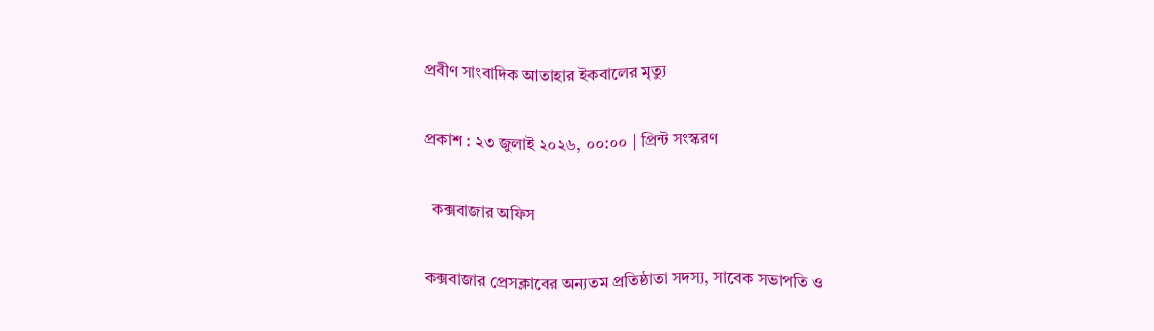প্রবীণ সাংবাদিক আতাহার ইকবালের মৃত্যু

প্রকাশ : ২৩ জুলাই ২০২৬, ০০:০০ | প্রিন্ট সংস্করণ

  কক্সবাজার অফিস

কক্সবাজার প্রেসক্লাবের অন্যতম প্রতিষ্ঠাতা সদস্য, সাবেক সভাপতি ও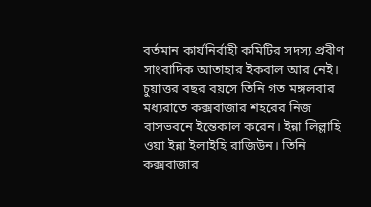বর্তমান কার্যনির্বাহী কমিটির সদস্য প্রবীণ সাংবাদিক আতাহার ইকবাল আর নেই। চুয়াত্তর বছর বয়সে তিনি গত মঙ্গলবার মধ্যরাতে কক্সবাজার শহরের নিজ বাসভবনে ইন্তেকাল করেন। ইন্না লিল্লাহি ওয়া ইন্না ইলাইহি রাজিউন। তিনি কক্সবাজার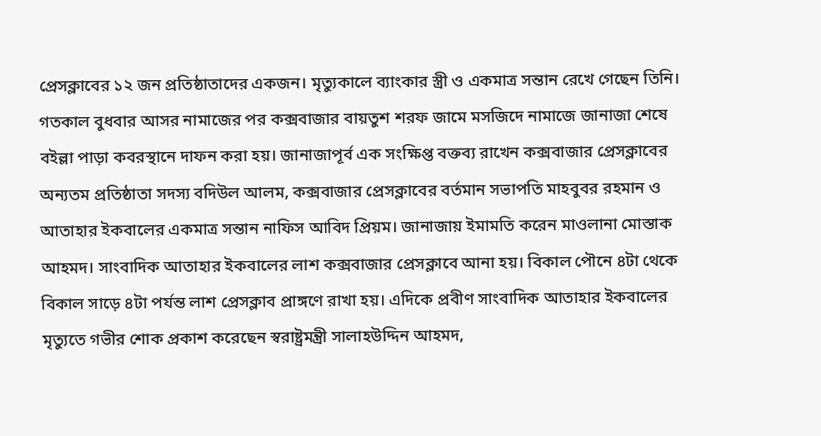প্রেসক্লাবের ১২ জন প্রতিষ্ঠাতাদের একজন। মৃত্যুকালে ব্যাংকার স্ত্রী ও একমাত্র সন্তান রেখে গেছেন তিনি। গতকাল বুধবার আসর নামাজের পর কক্সবাজার বায়তুশ শরফ জামে মসজিদে নামাজে জানাজা শেষে বইল্লা পাড়া কবরস্থানে দাফন করা হয়। জানাজাপূর্ব এক সংক্ষিপ্ত বক্তব্য রাখেন কক্সবাজার প্রেসক্লাবের অন্যতম প্রতিষ্ঠাতা সদস্য বদিউল আলম, কক্সবাজার প্রেসক্লাবের বর্তমান সভাপতি মাহবুবর রহমান ও আতাহার ইকবালের একমাত্র সন্তান নাফিস আবিদ প্রিয়ম। জানাজায় ইমামতি করেন মাওলানা মোস্তাক আহমদ। সাংবাদিক আতাহার ইকবালের লাশ কক্সবাজার প্রেসক্লাবে আনা হয়। বিকাল পৌনে ৪টা থেকে বিকাল সাড়ে ৪টা পর্যন্ত লাশ প্রেসক্লাব প্রাঙ্গণে রাখা হয়। এদিকে প্রবীণ সাংবাদিক আতাহার ইকবালের মৃত্যুতে গভীর শোক প্রকাশ করেছেন স্বরাষ্ট্রমন্ত্রী সালাহউদ্দিন আহমদ,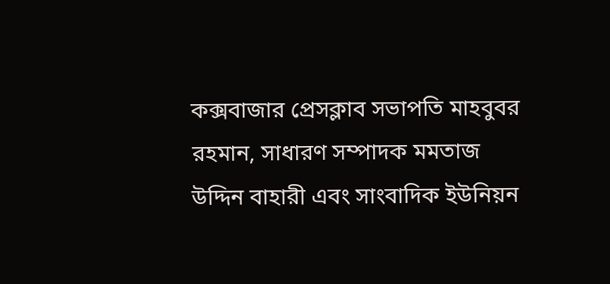কক্সবাজার প্রেসক্লাব সভাপতি মাহবুবর রহমান, সাধারণ সম্পাদক মমতাজ উদ্দিন বাহারী এবং সাংবাদিক ইউনিয়ন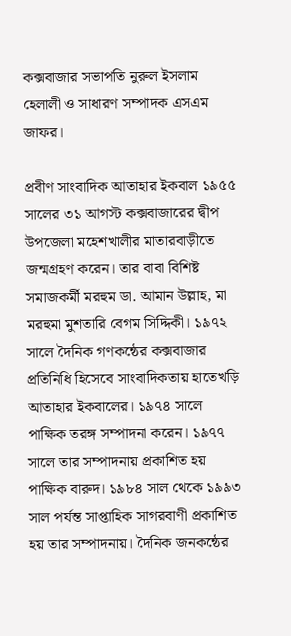কক্সবাজার সভাপতি নুরুল ইসলাম হেলালী ও সাধারণ সম্পাদক এসএম জাফর।

প্রবীণ সাংবাদিক আতাহার ইকবাল ১৯৫৫ সালের ৩১ আগস্ট কক্সবাজারের দ্বীপ উপজেলা মহেশখালীর মাতারবাড়ীতে জন্মগ্রহণ করেন। তার বাবা বিশিষ্ট সমাজকর্মী মরহুম ডা. আমান উল্লাহ, মা মরহুমা মুশতারি বেগম সিদ্দিকী। ১৯৭২ সালে দৈনিক গণকন্ঠের কক্সবাজার প্রতিনিধি হিসেবে সাংবাদিকতায় হাতেখড়ি আতাহার ইকবালের। ১৯৭৪ সালে পাক্ষিক তরঙ্গ সম্পাদনা করেন। ১৯৭৭ সালে তার সম্পাদনায় প্রকাশিত হয় পাক্ষিক বারুদ। ১৯৮৪ সাল থেকে ১৯৯৩ সাল পর্যন্ত সাপ্তাহিক সাগরবাণী প্রকাশিত হয় তার সম্পাদনায়। দৈনিক জনকন্ঠের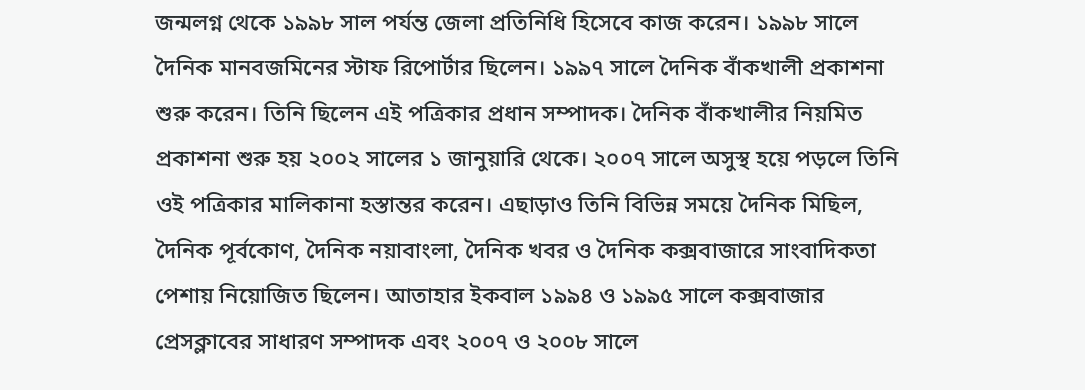জন্মলগ্ন থেকে ১৯৯৮ সাল পর্যন্ত জেলা প্রতিনিধি হিসেবে কাজ করেন। ১৯৯৮ সালে দৈনিক মানবজমিনের স্টাফ রিপোর্টার ছিলেন। ১৯৯৭ সালে দৈনিক বাঁকখালী প্রকাশনা শুরু করেন। তিনি ছিলেন এই পত্রিকার প্রধান সম্পাদক। দৈনিক বাঁকখালীর নিয়মিত প্রকাশনা শুরু হয় ২০০২ সালের ১ জানুয়ারি থেকে। ২০০৭ সালে অসুস্থ হয়ে পড়লে তিনি ওই পত্রিকার মালিকানা হস্তান্তর করেন। এছাড়াও তিনি বিভিন্ন সময়ে দৈনিক মিছিল, দৈনিক পূর্বকোণ, দৈনিক নয়াবাংলা, দৈনিক খবর ও দৈনিক কক্সবাজারে সাংবাদিকতা পেশায় নিয়োজিত ছিলেন। আতাহার ইকবাল ১৯৯৪ ও ১৯৯৫ সালে কক্সবাজার প্রেসক্লাবের সাধারণ সম্পাদক এবং ২০০৭ ও ২০০৮ সালে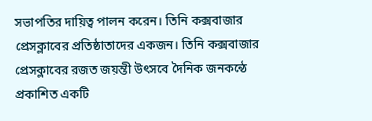সভাপতির দায়িত্ব পালন করেন। তিনি কক্সবাজার প্রেসক্লাবের প্রতিষ্ঠাতাদের একজন। তিনি কক্সবাজার প্রেসক্লাবের রজত জয়ন্তী উৎসবে দৈনিক জনকন্ঠে প্রকাশিত একটি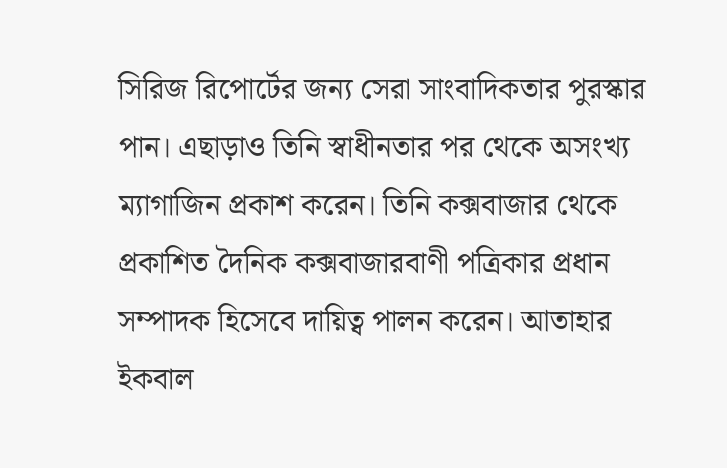সিরিজ রিপোর্টের জন্য সেরা সাংবাদিকতার পুরস্কার পান। এছাড়াও তিনি স্বাধীনতার পর থেকে অসংখ্য ম্যাগাজিন প্রকাশ করেন। তিনি কক্সবাজার থেকে প্রকাশিত দৈনিক কক্সবাজারবাণী পত্রিকার প্রধান সম্পাদক হিসেবে দায়িত্ব পালন করেন। আতাহার ইকবাল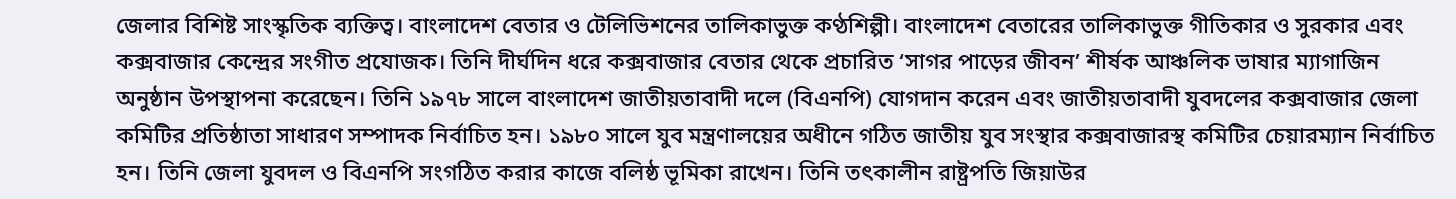জেলার বিশিষ্ট সাংস্কৃতিক ব্যক্তিত্ব। বাংলাদেশ বেতার ও টেলিভিশনের তালিকাভুক্ত কণ্ঠশিল্পী। বাংলাদেশ বেতারের তালিকাভুক্ত গীতিকার ও সুরকার এবং কক্সবাজার কেন্দ্রের সংগীত প্রযোজক। তিনি দীর্ঘদিন ধরে কক্সবাজার বেতার থেকে প্রচারিত ‘সাগর পাড়ের জীবন’ শীর্ষক আঞ্চলিক ভাষার ম্যাগাজিন অনুষ্ঠান উপস্থাপনা করেছেন। তিনি ১৯৭৮ সালে বাংলাদেশ জাতীয়তাবাদী দলে (বিএনপি) যোগদান করেন এবং জাতীয়তাবাদী যুবদলের কক্সবাজার জেলা কমিটির প্রতিষ্ঠাতা সাধারণ সম্পাদক নির্বাচিত হন। ১৯৮০ সালে যুব মন্ত্রণালয়ের অধীনে গঠিত জাতীয় যুব সংস্থার কক্সবাজারস্থ কমিটির চেয়ারম্যান নির্বাচিত হন। তিনি জেলা যুবদল ও বিএনপি সংগঠিত করার কাজে বলিষ্ঠ ভূমিকা রাখেন। তিনি তৎকালীন রাষ্ট্রপতি জিয়াউর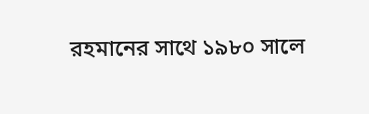রহমানের সাথে ১৯৮০ সালে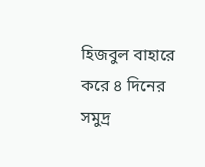হিজবুল বাহারে করে ৪ দিনের সমুদ্র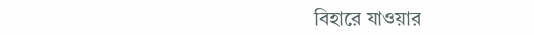বিহারে যাওয়ার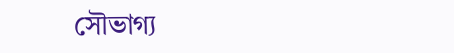সৌভাগ্য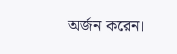অর্জন করেন।